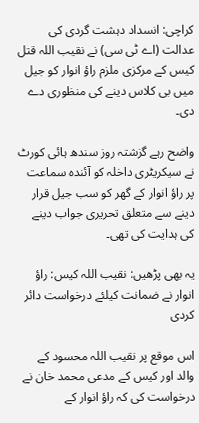کراچی: انسداد دہشت گردی کی عدالت (اے ٹی سی) نے نقیب اللہ قتل کیس کے مرکزی ملزم راؤ انوار کو جیل میں بی کلاس دینے کی منظوری دے دی۔

واضح رہے گزشتہ روز سندھ ہائی کورٹ نے سیکریٹری داخلہ کو آئندہ سماعت پر راؤ انوار کے گھر کو سب جیل قرار دینے سے متعلق تحریری جواب دینے کی ہدایت کی تھی۔

یہ بھی پڑھیں: نقیب اللہ کیس: راؤ انوار نے ضمانت کیلئے درخواست دائر کردی

اس موقع پر نقیب اللہ محسود کے والد اور کیس کے مدعی محمد خان نے درخواست کی کہ راؤ انوار کے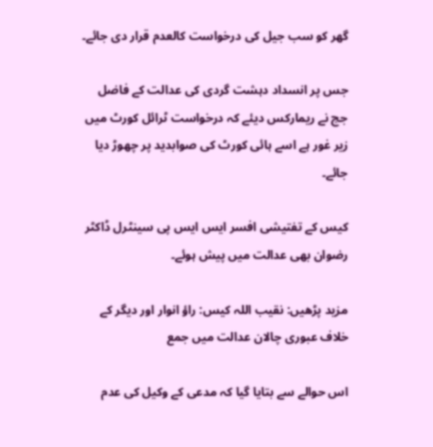گھر کو سب جیل کی درخواست کالعدم قرار دی جائے۔

جس پر انسداد دہشت گردی کی عدالت کے فاضل جج نے ریمارکس دیئے کہ درخواست ٹرائل کورٹ میں زیر غور ہے اسے ہائی کورٹ کی صوابدید پر چھوڑ دیا جائے۔

کیس کے تفتیشی افسر ایس ایس پی سینٹرل ڈاکٹر رضوان بھی عدالت میں پیش ہوئے۔

مزید پڑھیں: نقیب اللہ کیس: راؤ انوار اور دیگر کے خلاف عبوری چالان عدالت میں جمع

اس حوالے سے بتایا گیا کہ مدعی کے وکیل کی عدم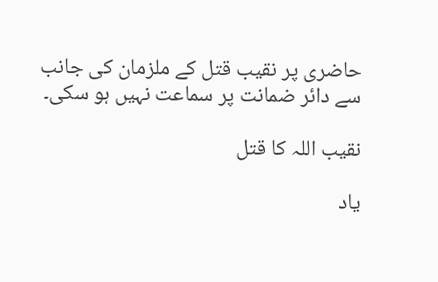حاضری پر نقیب قتل کے ملزمان کی جانب سے دائر ضمانت پر سماعت نہیں ہو سکی۔

نقیب اللہ کا قتل

یاد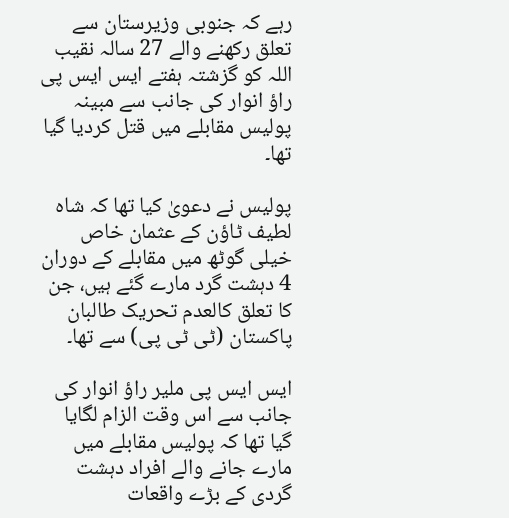رہے کہ جنوبی وزیرستان سے تعلق رکھنے والے 27 سالہ نقیب اللہ کو گزشتہ ہفتے ایس ایس پی راؤ انوار کی جانب سے مبینہ پولیس مقابلے میں قتل کردیا گیا تھا۔

پولیس نے دعویٰ کیا تھا کہ شاہ لطیف ٹاؤن کے عثمان خاص خیلی گوٹھ میں مقابلے کے دوران 4 دہشت گرد مارے گئے ہیں، جن کا تعلق کالعدم تحریک طالبان پاکستان (ٹی ٹی پی) سے تھا۔

ایس ایس پی ملیر راؤ انوار کی جانب سے اس وقت الزام لگایا گیا تھا کہ پولیس مقابلے میں مارے جانے والے افراد دہشت گردی کے بڑے واقعات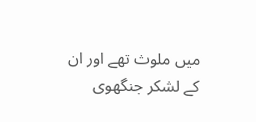میں ملوث تھے اور ان کے لشکر جنگھوی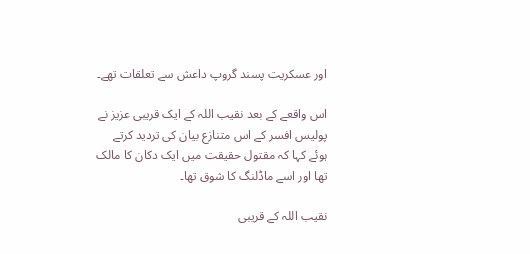اور عسکریت پسند گروپ داعش سے تعلقات تھے۔

اس واقعے کے بعد نقیب اللہ کے ایک قریبی عزیز نے پولیس افسر کے اس متنازع بیان کی تردید کرتے ہوئے کہا کہ مقتول حقیقت میں ایک دکان کا مالک تھا اور اسے ماڈلنگ کا شوق تھا۔

نقیب اللہ کے قریبی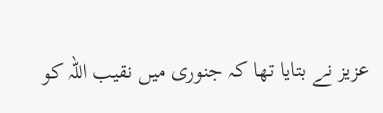عزیز نے بتایا تھا کہ جنوری میں نقیب اللہ کو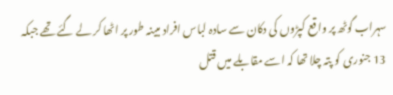سہراب گوٹھ پر واقع کپڑوں کی دکان سے سادہ لباس افراد مبینہ طور پر اٹھا کر لے گئے تھے جبکہ 13 جنوری کو پتہ چلا تھا کہ اسے مقابلے میں قتل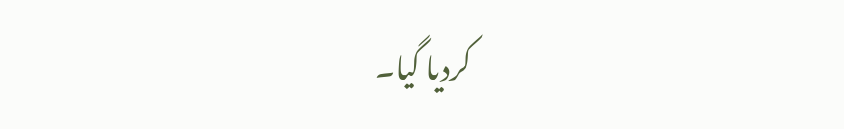کردیا گیا۔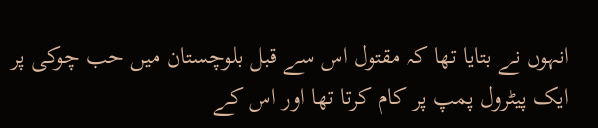انہوں نے بتایا تھا کہ مقتول اس سے قبل بلوچستان میں حب چوکی پر ایک پیٹرول پمپ پر کام کرتا تھا اور اس کے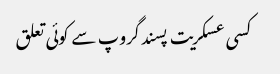کسی عسکریت پسند گروپ سے کوئی تعلق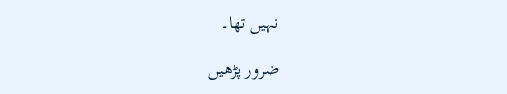نہیں تھا۔

ضرور پڑھیں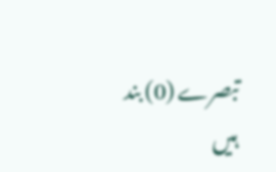تبصرے (0) بند ہیں